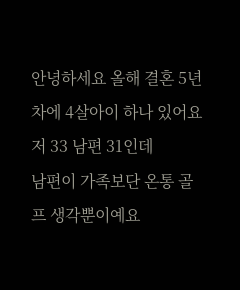안녕하세요 올해 결혼 5년차에 4살아이 하나 있어요
저 33 남편 31인데
남편이 가족보단 온통 골프 생각뿐이예요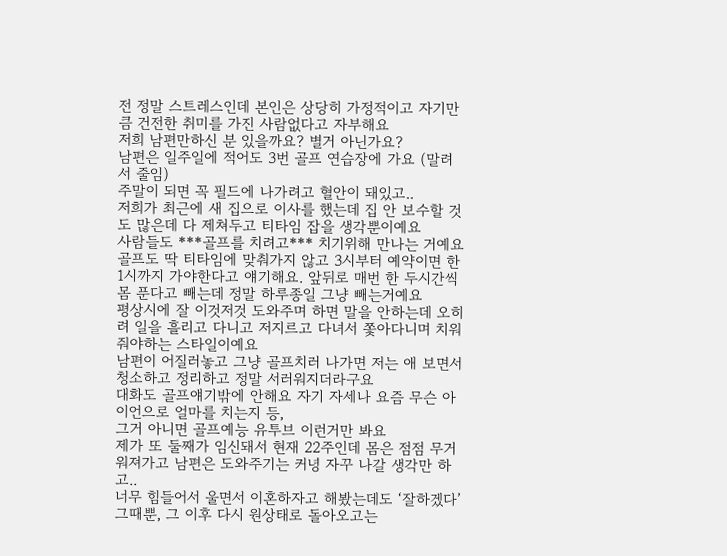전 정말 스트레스인데 본인은 상당히 가정적이고 자기만큼 건전한 취미를 가진 사람없다고 자부해요
저희 남편만하신 분 있을까요? 별거 아닌가요?
남편은 일주일에 적어도 3번 골프 연습장에 가요 (말려서 줄임)
주말이 되면 꼭 필드에 나가려고 혈안이 돼있고..
저희가 최근에 새 집으로 이사를 했는데 집 안 보수할 것도 많은데 다 제쳐두고 티타임 잡을 생각뿐이예요
사람들도 ***골프를 치려고*** 치기위해 만나는 거예요
골프도 딱 티타임에 맞춰가지 않고 3시부터 예약이면 한 1시까지 가야한다고 얘기해요. 앞뒤로 매번 한 두시간씩 몸 푼다고 빼는데 정말 하루종일 그냥 빼는거예요
평상시에 잘 이것저것 도와주며 하면 말을 안하는데 오히려 일을 흘리고 다니고 저지르고 다녀서 쫓아다니며 치워줘야하는 스타일이예요
남편이 어질러놓고 그냥 골프치러 나가면 저는 애 보면서 청소하고 정리하고 정말 서러워지더라구요
대화도 골프얘기밖에 안해요 자기 자세나 요즘 무슨 아이언으로 얼마를 치는지 등,
그거 아니면 골프예능 유투브 이런거만 봐요
제가 또 둘째가 임신돼서 현재 22주인데 몸은 점점 무거워져가고 남편은 도와주기는 커녕 자꾸 나갈 생각만 하고..
너무 힘들어서 울면서 이혼하자고 해봤는데도 ‘잘하겠다’ 그때뿐, 그 이후 다시 원상태로 돌아오고는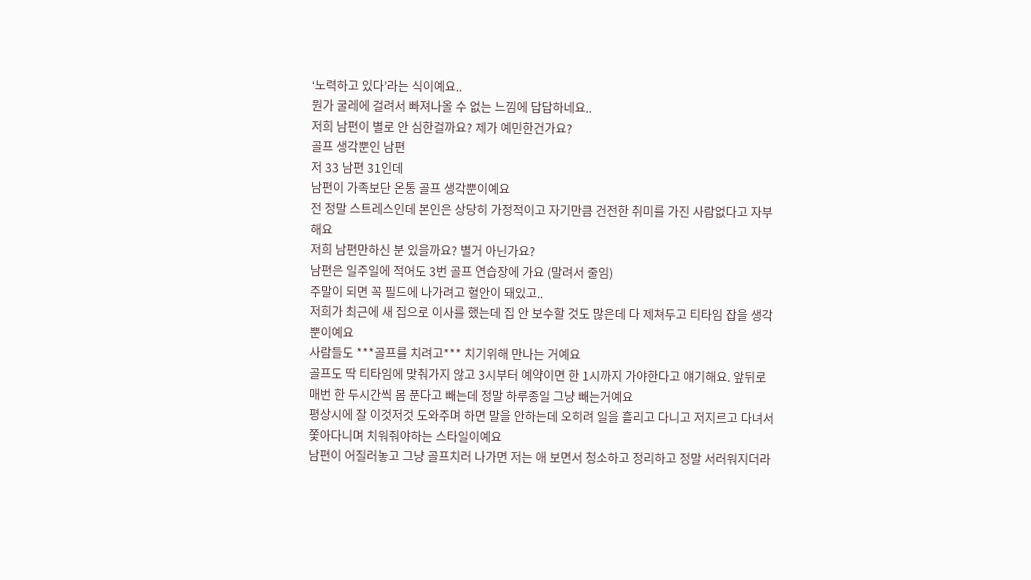‘노력하고 있다’라는 식이예요..
뭔가 굴레에 걸려서 빠져나올 수 없는 느낌에 답답하네요..
저희 남편이 별로 안 심한걸까요? 제가 예민한건가요?
골프 생각뿐인 남편
저 33 남편 31인데
남편이 가족보단 온통 골프 생각뿐이예요
전 정말 스트레스인데 본인은 상당히 가정적이고 자기만큼 건전한 취미를 가진 사람없다고 자부해요
저희 남편만하신 분 있을까요? 별거 아닌가요?
남편은 일주일에 적어도 3번 골프 연습장에 가요 (말려서 줄임)
주말이 되면 꼭 필드에 나가려고 혈안이 돼있고..
저희가 최근에 새 집으로 이사를 했는데 집 안 보수할 것도 많은데 다 제쳐두고 티타임 잡을 생각뿐이예요
사람들도 ***골프를 치려고*** 치기위해 만나는 거예요
골프도 딱 티타임에 맞춰가지 않고 3시부터 예약이면 한 1시까지 가야한다고 얘기해요. 앞뒤로 매번 한 두시간씩 몸 푼다고 빼는데 정말 하루종일 그냥 빼는거예요
평상시에 잘 이것저것 도와주며 하면 말을 안하는데 오히려 일을 흘리고 다니고 저지르고 다녀서 쫓아다니며 치워줘야하는 스타일이예요
남편이 어질러놓고 그냥 골프치러 나가면 저는 애 보면서 청소하고 정리하고 정말 서러워지더라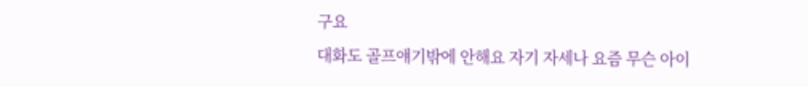구요
대화도 골프얘기밖에 안해요 자기 자세나 요즘 무슨 아이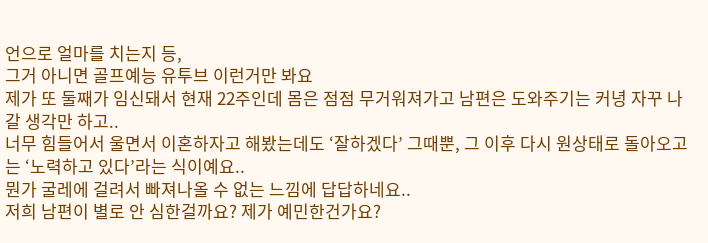언으로 얼마를 치는지 등,
그거 아니면 골프예능 유투브 이런거만 봐요
제가 또 둘째가 임신돼서 현재 22주인데 몸은 점점 무거워져가고 남편은 도와주기는 커녕 자꾸 나갈 생각만 하고..
너무 힘들어서 울면서 이혼하자고 해봤는데도 ‘잘하겠다’ 그때뿐, 그 이후 다시 원상태로 돌아오고는 ‘노력하고 있다’라는 식이예요..
뭔가 굴레에 걸려서 빠져나올 수 없는 느낌에 답답하네요..
저희 남편이 별로 안 심한걸까요? 제가 예민한건가요?